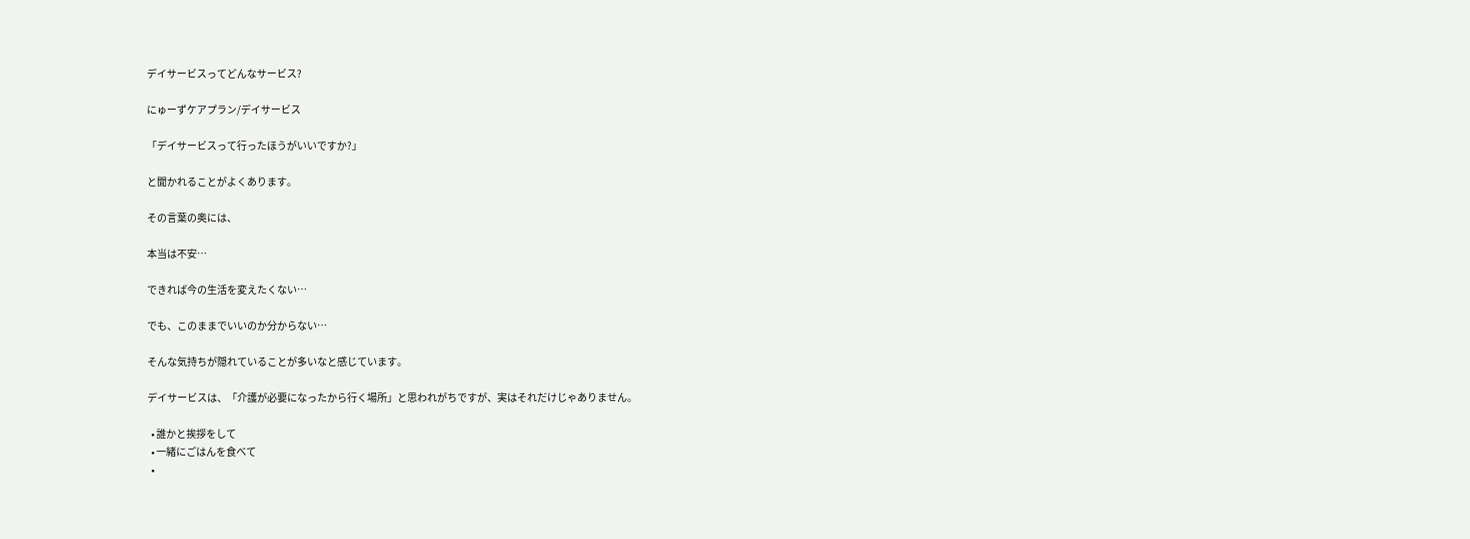デイサービスってどんなサービス?

にゅーずケアプラン/デイサービス

「デイサービスって行ったほうがいいですか?」

と聞かれることがよくあります。

その言葉の奥には、

本当は不安…

できれば今の生活を変えたくない…

でも、このままでいいのか分からない…

そんな気持ちが隠れていることが多いなと感じています。

デイサービスは、「介護が必要になったから行く場所」と思われがちですが、実はそれだけじゃありません。

  • 誰かと挨拶をして
  • 一緒にごはんを食べて
  •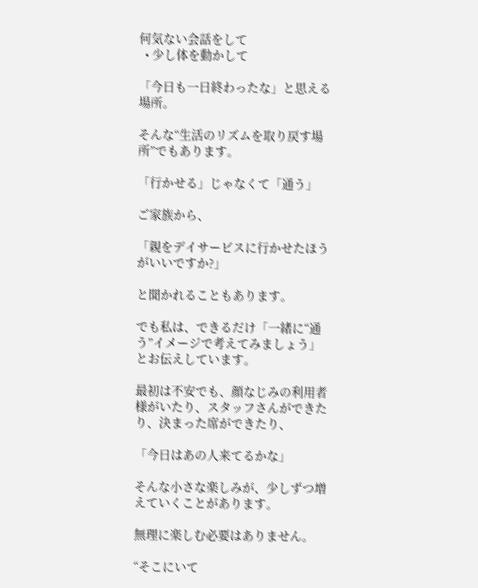何気ない会話をして
  • 少し体を動かして

「今日も一日終わったな」と思える場所。

そんな“生活のリズムを取り戻す場所”でもあります。

「行かせる」じゃなくて「通う」

ご家族から、

「親をデイサービスに行かせたほうがいいですか?」

と聞かれることもあります。

でも私は、できるだけ「一緒に“通う”イメージで考えてみましょう」とお伝えしています。

最初は不安でも、顔なじみの利用者様がいたり、スタッフさんができたり、決まった席ができたり、

「今日はあの人来てるかな」

そんな小さな楽しみが、少しずつ増えていくことがあります。

無理に楽しむ必要はありません。

“そこにいて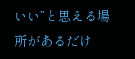いい”と思える場所があるだけ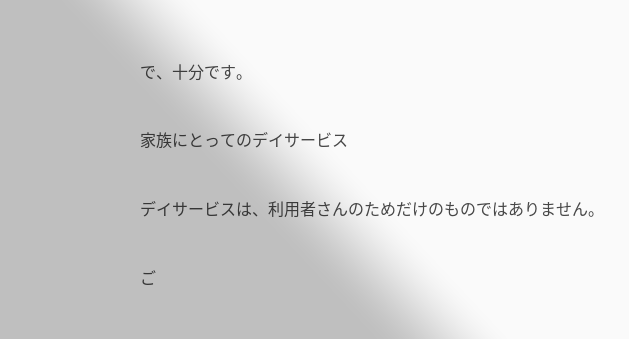で、十分です。

家族にとってのデイサービス

デイサービスは、利用者さんのためだけのものではありません。

ご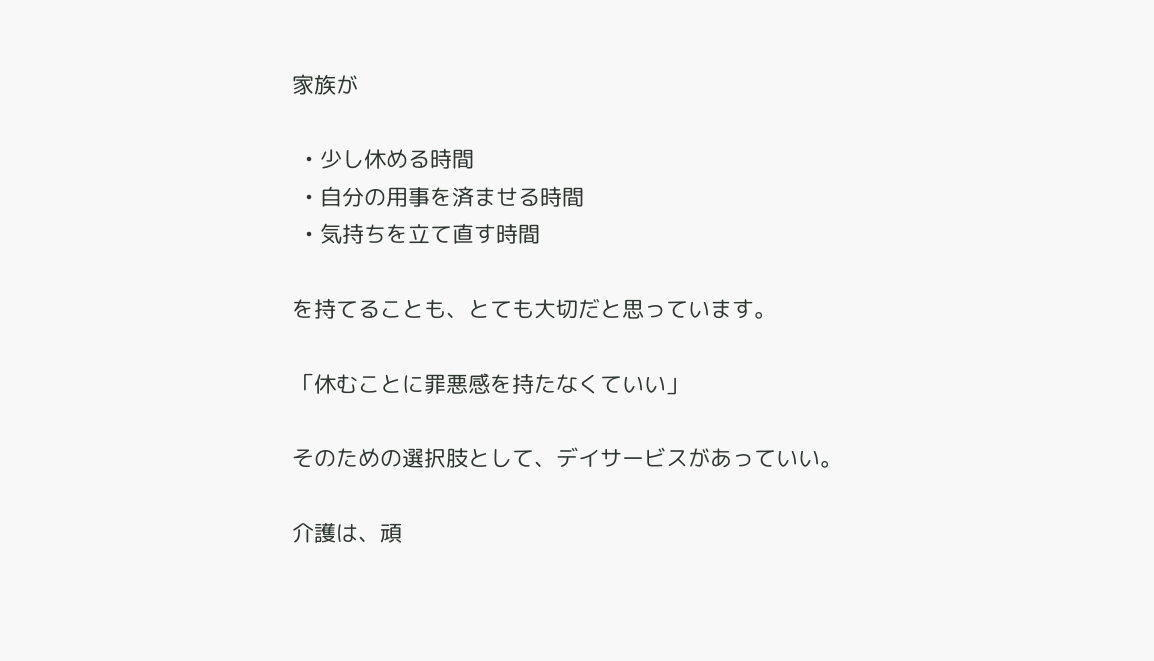家族が

  • 少し休める時間
  • 自分の用事を済ませる時間
  • 気持ちを立て直す時間

を持てることも、とても大切だと思っています。

「休むことに罪悪感を持たなくていい」

そのための選択肢として、デイサービスがあっていい。

介護は、頑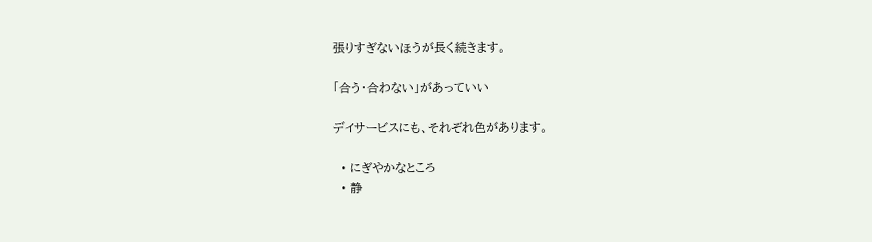張りすぎないほうが長く続きます。

「合う・合わない」があっていい

デイサービスにも、それぞれ色があります。

  • にぎやかなところ
  • 静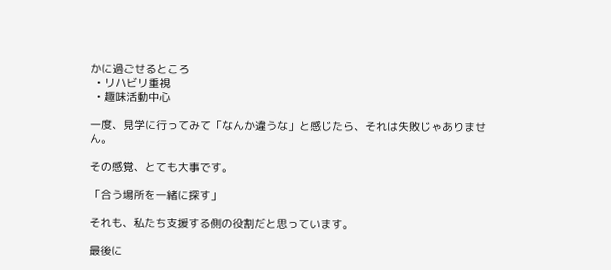かに過ごせるところ
  • リハビリ重視
  • 趣味活動中心

一度、見学に行ってみて「なんか違うな」と感じたら、それは失敗じゃありません。

その感覚、とても大事です。

「合う場所を一緒に探す」

それも、私たち支援する側の役割だと思っています。

最後に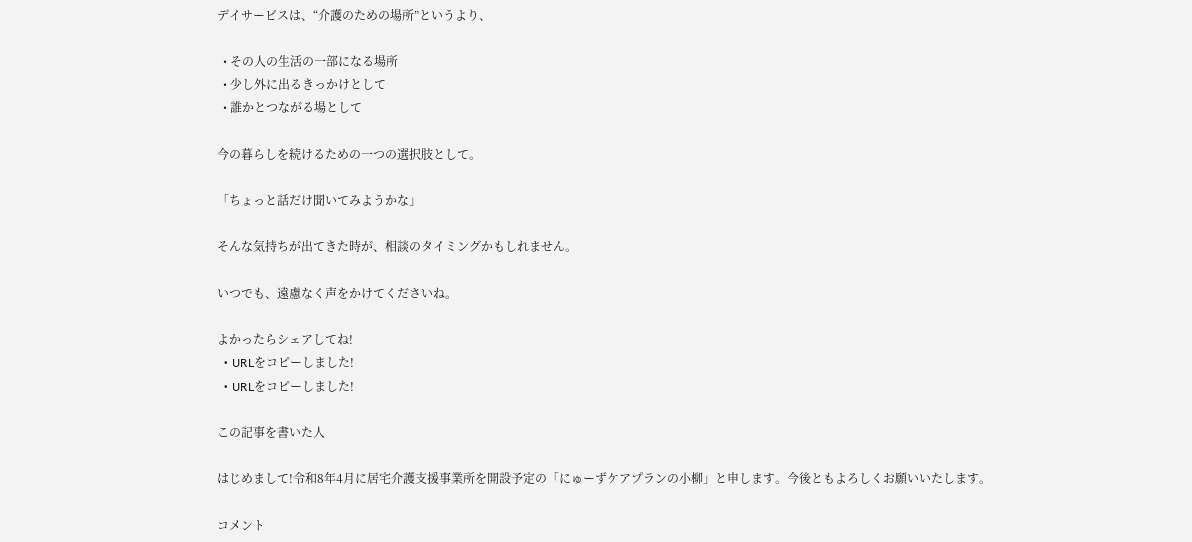デイサービスは、“介護のための場所”というより、

  • その人の生活の一部になる場所
  • 少し外に出るきっかけとして
  • 誰かとつながる場として

今の暮らしを続けるための一つの選択肢として。

「ちょっと話だけ聞いてみようかな」

そんな気持ちが出てきた時が、相談のタイミングかもしれません。

いつでも、遠慮なく声をかけてくださいね。

よかったらシェアしてね!
  • URLをコピーしました!
  • URLをコピーしました!

この記事を書いた人

はじめまして!令和8年4月に居宅介護支援事業所を開設予定の「にゅーずケアプランの小柳」と申します。今後ともよろしくお願いいたします。

コメント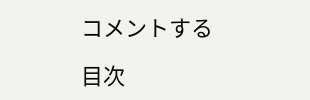コメントする

目次